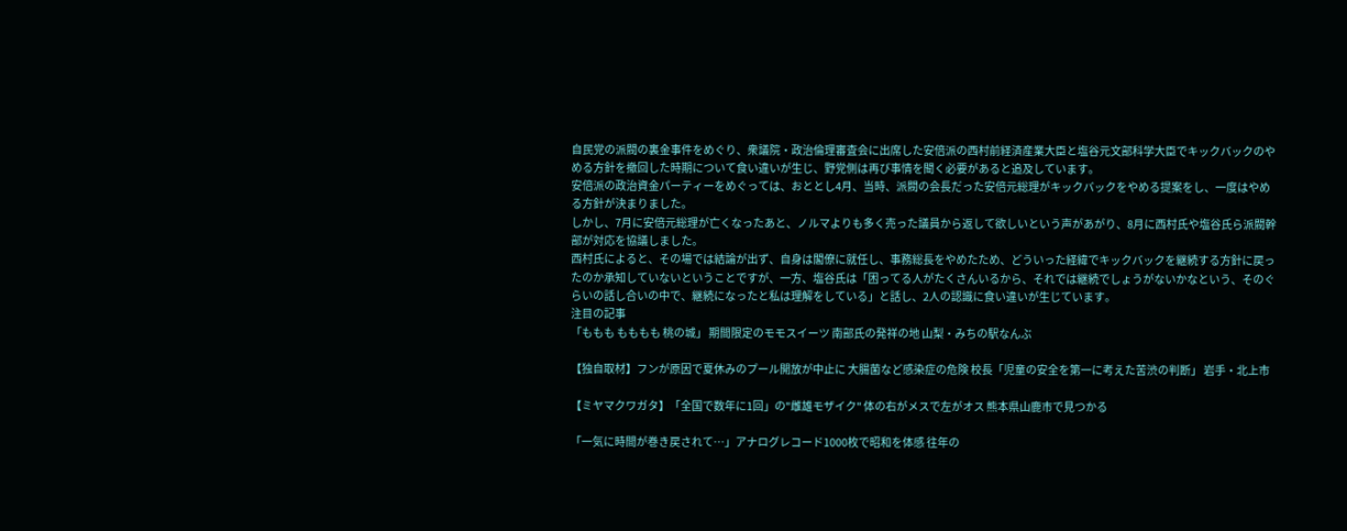自民党の派閥の裏金事件をめぐり、衆議院・政治倫理審査会に出席した安倍派の西村前経済産業大臣と塩谷元文部科学大臣でキックバックのやめる方針を撤回した時期について食い違いが生じ、野党側は再び事情を聞く必要があると追及しています。
安倍派の政治資金パーティーをめぐっては、おととし4月、当時、派閥の会長だった安倍元総理がキックバックをやめる提案をし、一度はやめる方針が決まりました。
しかし、7月に安倍元総理が亡くなったあと、ノルマよりも多く売った議員から返して欲しいという声があがり、8月に西村氏や塩谷氏ら派閥幹部が対応を協議しました。
西村氏によると、その場では結論が出ず、自身は閣僚に就任し、事務総長をやめたため、どういった経緯でキックバックを継続する方針に戻ったのか承知していないということですが、一方、塩谷氏は「困ってる人がたくさんいるから、それでは継続でしょうがないかなという、そのぐらいの話し合いの中で、継続になったと私は理解をしている」と話し、2人の認識に食い違いが生じています。
注目の記事
「ももも もももも 桃の城」 期間限定のモモスイーツ 南部氏の発祥の地 山梨・みちの駅なんぶ

【独自取材】フンが原因で夏休みのプール開放が中止に 大腸菌など感染症の危険 校長「児童の安全を第一に考えた苦渋の判断」 岩手・北上市

【ミヤマクワガタ】「全国で数年に1回」の"雌雄モザイク" 体の右がメスで左がオス 熊本県山鹿市で見つかる

「一気に時間が巻き戻されて…」アナログレコード1000枚で昭和を体感 往年の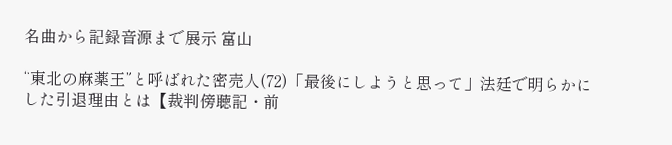名曲から記録音源まで展示 富山

“東北の麻薬王”と呼ばれた密売人(72)「最後にしようと思って」法廷で明らかにした引退理由とは【裁判傍聴記・前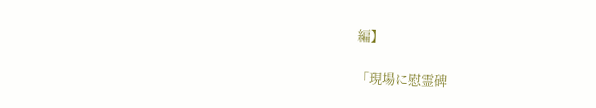編】

「現場に慰霊碑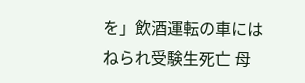を」飲酒運転の車にはねられ受験生死亡 母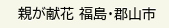親が献花 福島・郡山市